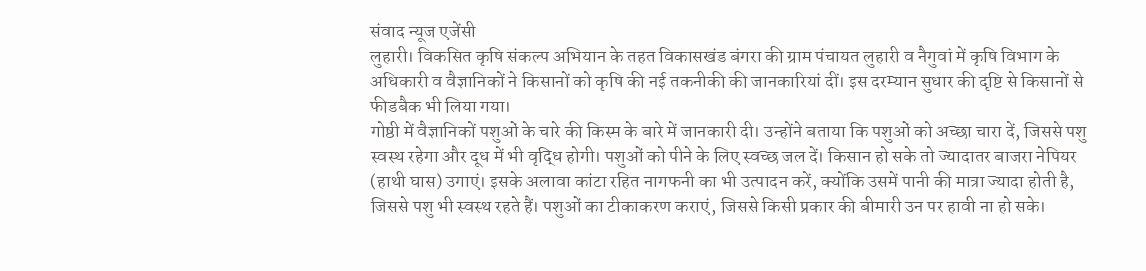संवाद न्यूज एजेंसी
लुहारी। विकसित कृषि संकल्प अभियान के तहत विकासखंड बंगरा की ग्राम पंचायत लुहारी व नैगुवां में कृषि विभाग के अधिकारी व वैज्ञानिकों ने किसानों को कृषि की नई तकनीकी की जानकारियां दीं। इस दरम्यान सुधार की दृष्टि से किसानों से फीडबैक भी लिया गया।
गोष्ठी में वैज्ञानिकों पशुओं के चारे की किस्म के बारे में जानकारी दी। उन्होंने बताया कि पशुओं को अच्छा चारा दें, जिससे पशु स्वस्थ रहेगा और दूध में भी वृद्धि होगी। पशुओं को पीने के लिए स्वच्छ जल दें। किसान हो सके तो ज्यादातर बाजरा नेपियर (हाथी घास) उगाएं। इसके अलावा कांटा रहित नागफनी का भी उत्पादन करें, क्योंकि उसमें पानी की मात्रा ज्यादा होती है, जिससे पशु भी स्वस्थ रहते हैं। पशुओं का टीकाकरण कराएं, जिससे किसी प्रकार की बीमारी उन पर हावी ना हो सके।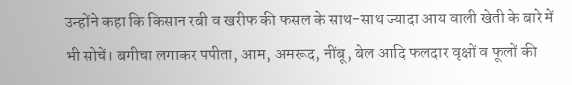उन्होंने कहा कि किसान रबी व खरीफ की फसल के साथ-साथ ज्यादा आय वाली खेती के बारे में भी सोचें। बगीचा लगाकर पपीता, आम, अमरूद, नींबू, बेल आदि फलदार वृक्षों व फूलों की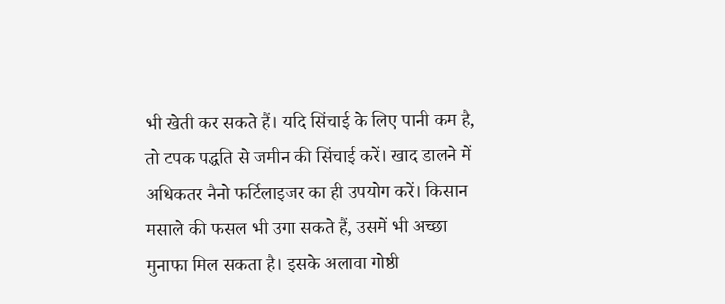भी खेती कर सकते हैं। यदि सिंचाई के लिए पानी कम है, तो टपक पद्धति से जमीन की सिंचाई करें। खाद डालने में अधिकतर नैनो फर्टिलाइजर का ही उपयोग करें। किसान मसाले की फसल भी उगा सकते हैं, उसमें भी अच्छा मुनाफा मिल सकता है। इसके अलावा गोष्ठी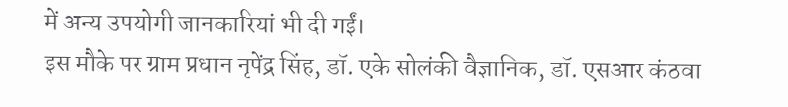में अन्य उपयोगी जानकारियां भी दी गईं।
इस मौके पर ग्राम प्रधान नृपेंद्र सिंह, डॉ. एके सोलंकी वैज्ञानिक, डॉ. एसआर कंठवा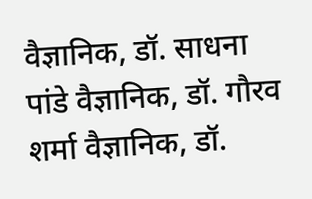वैज्ञानिक, डॉ. साधना पांडे वैज्ञानिक, डॉ. गौरव शर्मा वैज्ञानिक, डॉ.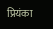प्रियंका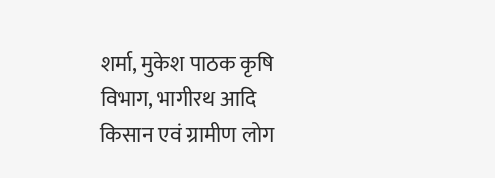शर्मा, मुकेश पाठक कृषि विभाग, भागीरथ आदि किसान एवं ग्रामीण लोग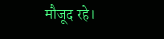मौजूद रहे।